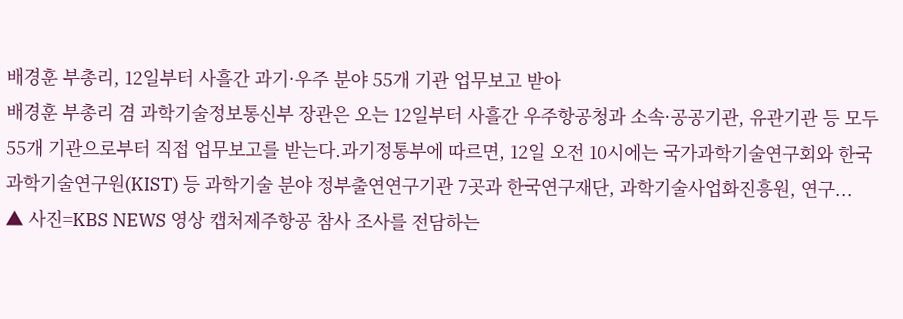배경훈 부총리, 12일부터 사흘간 과기·우주 분야 55개 기관 업무보고 받아
배경훈 부총리 겸 과학기술정보통신부 장관은 오는 12일부터 사흘간 우주항공청과 소속·공공기관, 유관기관 등 모두 55개 기관으로부터 직접 업무보고를 받는다.과기정통부에 따르면, 12일 오전 10시에는 국가과학기술연구회와 한국과학기술연구원(KIST) 등 과학기술 분야 정부출연연구기관 7곳과 한국연구재단, 과학기술사업화진흥원, 연구...
▲ 사진=KBS NEWS 영상 캡처제주항공 참사 조사를 전담하는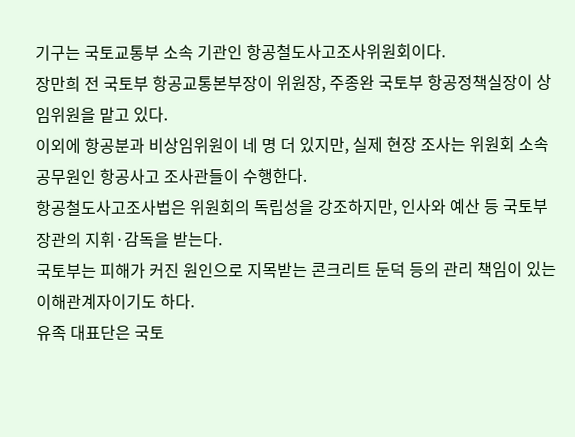기구는 국토교통부 소속 기관인 항공철도사고조사위원회이다.
장만희 전 국토부 항공교통본부장이 위원장, 주종완 국토부 항공정책실장이 상임위원을 맡고 있다.
이외에 항공분과 비상임위원이 네 명 더 있지만, 실제 현장 조사는 위원회 소속 공무원인 항공사고 조사관들이 수행한다.
항공철도사고조사법은 위원회의 독립성을 강조하지만, 인사와 예산 등 국토부 장관의 지휘·감독을 받는다.
국토부는 피해가 커진 원인으로 지목받는 콘크리트 둔덕 등의 관리 책임이 있는 이해관계자이기도 하다.
유족 대표단은 국토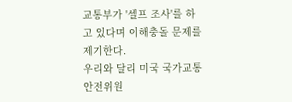교통부가 '셀프 조사'를 하고 있다며 이해충돌 문제를 제기한다.
우리와 달리 미국 국가교통안전위원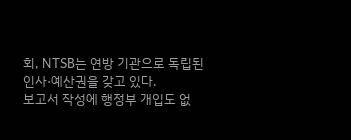회, NTSB는 연방 기관으로 독립된 인사·예산권을 갖고 있다.
보고서 작성에 행정부 개입도 없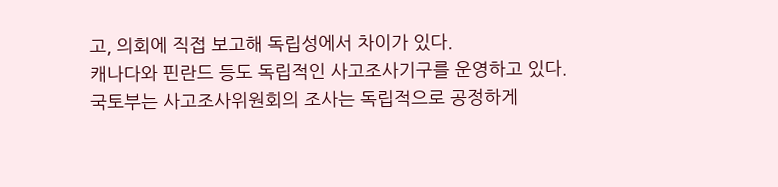고, 의회에 직접 보고해 독립성에서 차이가 있다.
캐나다와 핀란드 등도 독립적인 사고조사기구를 운영하고 있다.
국토부는 사고조사위원회의 조사는 독립적으로 공정하게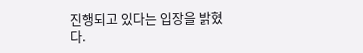진행되고 있다는 입장을 밝혔다.